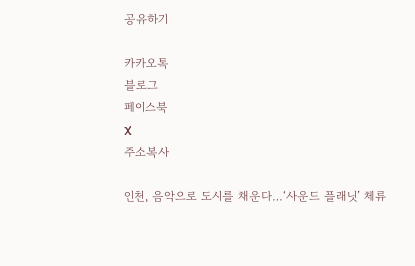공유하기

카카오톡
블로그
페이스북
X
주소복사

인천, 음악으로 도시를 채운다…‘사운드 플래닛’ 체류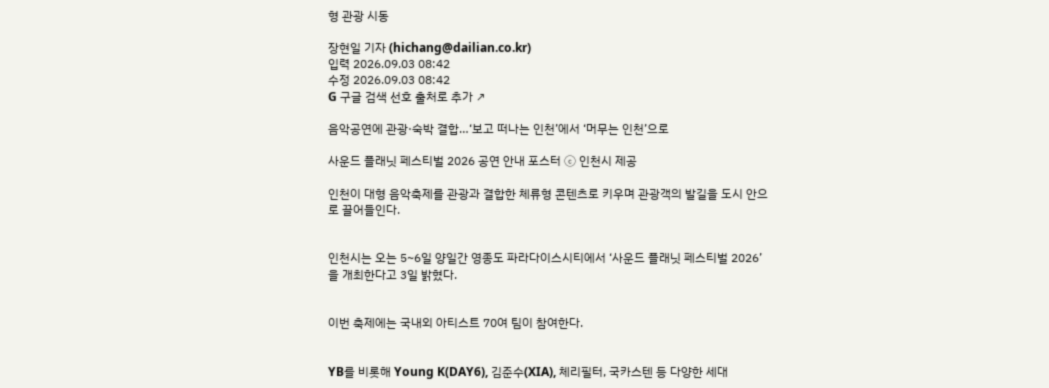형 관광 시동

장현일 기자 (hichang@dailian.co.kr)
입력 2026.09.03 08:42
수정 2026.09.03 08:42
G 구글 검색 선호 출처로 추가 ↗

음악공연에 관광·숙박 결합…‘보고 떠나는 인천’에서 ‘머무는 인천’으로

사운드 플래닛 페스티벌 2026 공연 안내 포스터 ⓒ 인천시 제공

인천이 대형 음악축제를 관광과 결합한 체류형 콘텐츠로 키우며 관광객의 발길을 도시 안으로 끌어들인다.


인천시는 오는 5~6일 양일간 영종도 파라다이스시티에서 ‘사운드 플래닛 페스티벌 2026’을 개최한다고 3일 밝혔다.


이번 축제에는 국내외 아티스트 70여 팀이 참여한다.


YB를 비롯해 Young K(DAY6), 김준수(XIA), 체리필터, 국카스텐 등 다양한 세대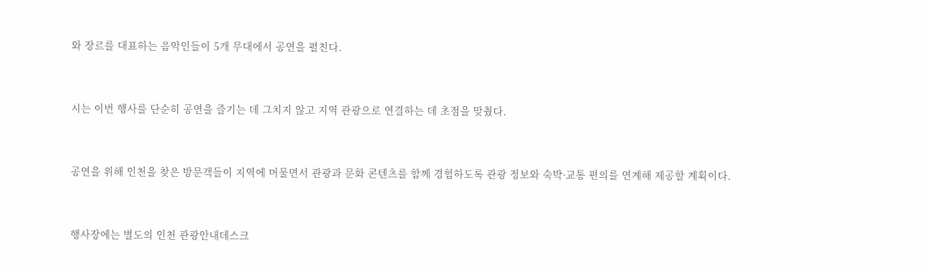와 장르를 대표하는 음악인들이 5개 무대에서 공연을 펼친다.


시는 이번 행사를 단순히 공연을 즐기는 데 그치지 않고 지역 관광으로 연결하는 데 초점을 맞췄다.


공연을 위해 인천을 찾은 방문객들이 지역에 머물면서 관광과 문화 콘텐츠를 함께 경험하도록 관광 정보와 숙박·교통 편의를 연계해 제공할 계획이다.


행사장에는 별도의 인천 관광안내데스크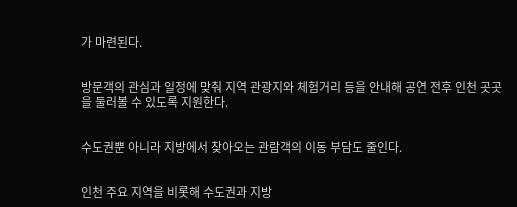가 마련된다.


방문객의 관심과 일정에 맞춰 지역 관광지와 체험거리 등을 안내해 공연 전후 인천 곳곳을 둘러볼 수 있도록 지원한다.


수도권뿐 아니라 지방에서 찾아오는 관람객의 이동 부담도 줄인다.


인천 주요 지역을 비롯해 수도권과 지방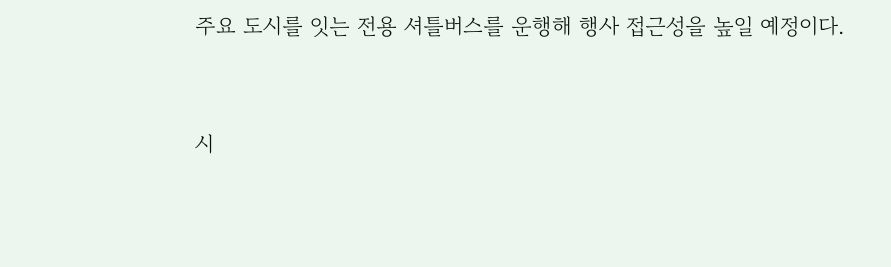주요 도시를 잇는 전용 셔틀버스를 운행해 행사 접근성을 높일 예정이다.


시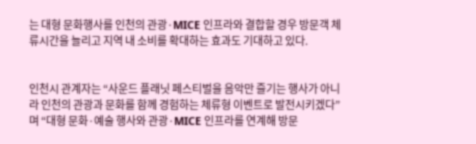는 대형 문화행사를 인천의 관광·MICE 인프라와 결합할 경우 방문객 체류시간을 늘리고 지역 내 소비를 확대하는 효과도 기대하고 있다.


인천시 관계자는 “사운드 플래닛 페스티벌을 음악만 즐기는 행사가 아니라 인천의 관광과 문화를 함께 경험하는 체류형 이벤트로 발전시키겠다”며 “대형 문화·예술 행사와 관광·MICE 인프라를 연계해 방문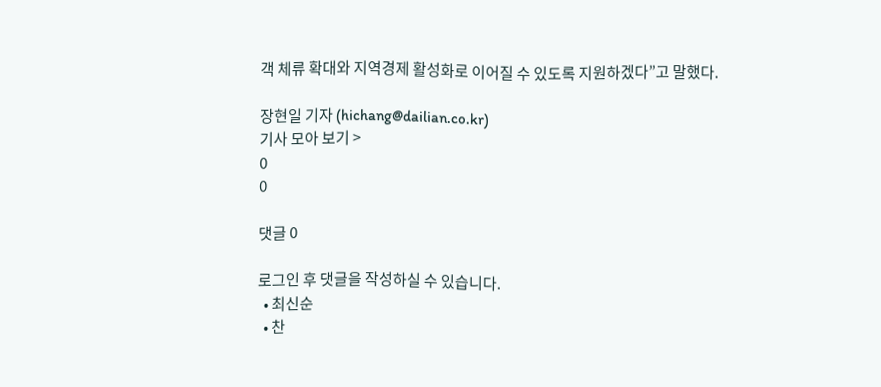객 체류 확대와 지역경제 활성화로 이어질 수 있도록 지원하겠다”고 말했다.

장현일 기자 (hichang@dailian.co.kr)
기사 모아 보기 >
0
0

댓글 0

로그인 후 댓글을 작성하실 수 있습니다.
  • 최신순
  • 찬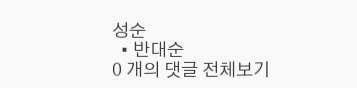성순
  • 반대순
0 개의 댓글 전체보기